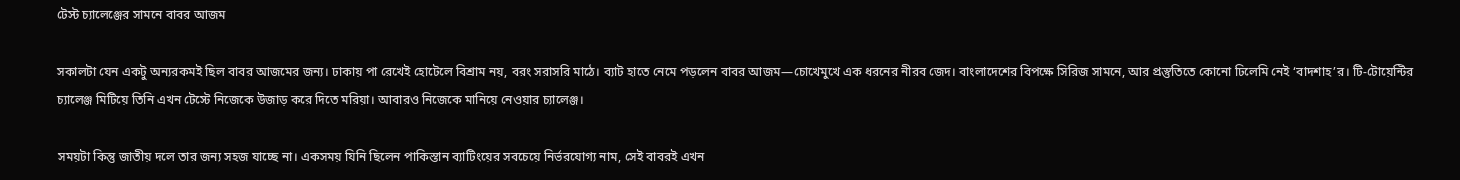টেস্ট চ্যালেঞ্জের সামনে বাবর আজম

সকালটা যেন একটু অন্যরকমই ছিল বাবর আজমের জন্য। ঢাকায় পা রেখেই হোটেলে বিশ্রাম নয়, বরং সরাসরি মাঠে। ব্যাট হাতে নেমে পড়লেন বাবর আজম—চোখেমুখে এক ধরনের নীরব জেদ। বাংলাদেশের বিপক্ষে সিরিজ সামনে, আর প্রস্তুতিতে কোনো ঢিলেমি নেই ‘বাদশাহ’র। টি-টোয়েন্টির চ্যালেঞ্জ মিটিয়ে তিনি এখন টেস্টে নিজেকে উজাড় করে দিতে মরিয়া। আবারও নিজেকে মানিয়ে নেওয়ার চ্যালেঞ্জ।

সময়টা কিন্তু জাতীয় দলে তার জন্য সহজ যাচ্ছে না। একসময় যিনি ছিলেন পাকিস্তান ব্যাটিংয়ের সবচেয়ে নির্ভরযোগ্য নাম, সেই বাবরই এখন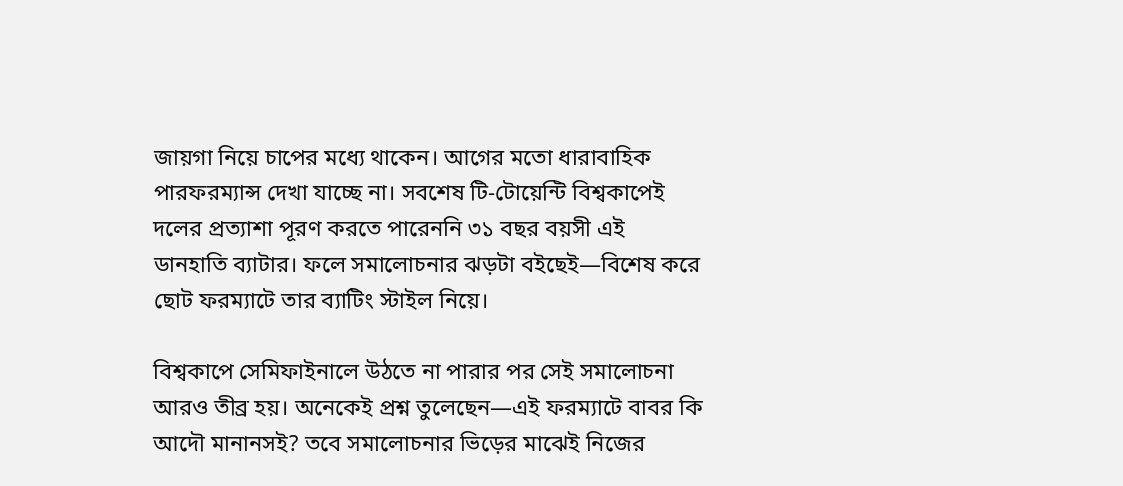জায়গা নিয়ে চাপের মধ্যে থাকেন। আগের মতো ধারাবাহিক পারফরম্যান্স দেখা যাচ্ছে না। সবশেষ টি-টোয়েন্টি বিশ্বকাপেই দলের প্রত্যাশা পূরণ করতে পারেননি ৩১ বছর বয়সী এই ডানহাতি ব্যাটার। ফলে সমালোচনার ঝড়টা বইছেই—বিশেষ করে ছোট ফরম্যাটে তার ব্যাটিং স্টাইল নিয়ে।

বিশ্বকাপে সেমিফাইনালে উঠতে না পারার পর সেই সমালোচনা আরও তীব্র হয়। অনেকেই প্রশ্ন তুলেছেন—এই ফরম্যাটে বাবর কি আদৌ মানানসই? তবে সমালোচনার ভিড়ের মাঝেই নিজের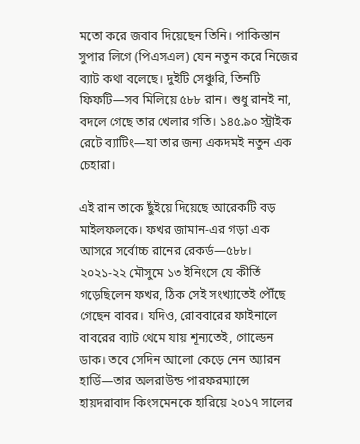মতো করে জবাব দিয়েছেন তিনি। পাকিস্তান সুপার লিগে (পিএসএল) যেন নতুন করে নিজের ব্যাট কথা বলেছে। দুইটি সেঞ্চুরি, তিনটি ফিফটি—সব মিলিয়ে ৫৮৮ রান। শুধু রানই না, বদলে গেছে তার খেলার গতি। ১৪৫.৯০ স্ট্রাইক রেটে ব্যাটিং—যা তার জন্য একদমই নতুন এক চেহারা।

এই রান তাকে ছুঁইয়ে দিয়েছে আরেকটি বড় মাইলফলকে। ফখর জামান-এর গড়া এক আসরে সর্বোচ্চ রানের রেকর্ড—৫৮৮। ২০২১-২২ মৌসুমে ১৩ ইনিংসে যে কীর্তি গড়েছিলেন ফখর, ঠিক সেই সংখ্যাতেই পৌঁছে গেছেন বাবর। যদিও, রোববারের ফাইনালে বাবরের ব্যাট থেমে যায় শূন্যতেই, গোল্ডেন ডাক। তবে সেদিন আলো কেড়ে নেন অ্যারন হার্ডি—তার অলরাউন্ড পারফরম্যান্সে হায়দরাবাদ কিংসমেনকে হারিয়ে ২০১৭ সালের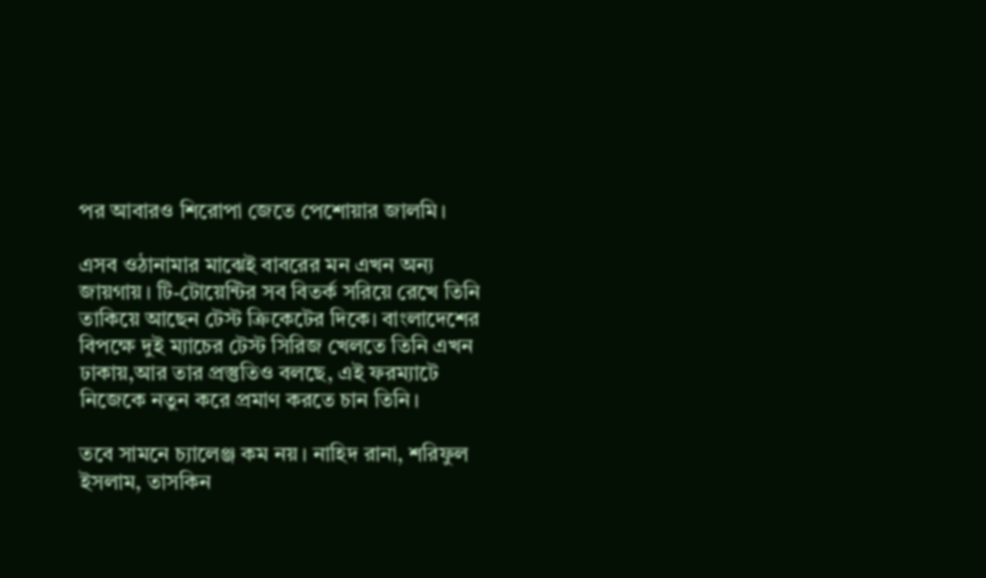পর আবারও শিরোপা জেতে পেশোয়ার জালমি।

এসব ওঠানামার মাঝেই বাবরের মন এখন অন্য জায়গায়। টি-টোয়েন্টির সব বিতর্ক সরিয়ে রেখে তিনি তাকিয়ে আছেন টেস্ট ক্রিকেটের দিকে। বাংলাদেশের বিপক্ষে দুই ম্যাচের টেস্ট সিরিজ খেলতে তিনি এখন ঢাকায়,আর তার প্রস্তুতিও বলছে, এই ফরম্যাটে নিজেকে নতুন করে প্রমাণ করতে চান তিনি।

তবে সামনে চ্যালেঞ্জ কম নয়। নাহিদ রানা, শরিফুল ইসলাম, তাসকিন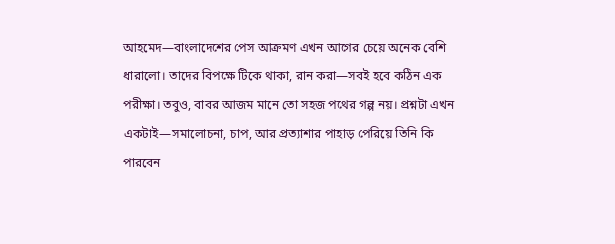আহমেদ—বাংলাদেশের পেস আক্রমণ এখন আগের চেয়ে অনেক বেশি ধারালো। তাদের বিপক্ষে টিকে থাকা, রান করা—সবই হবে কঠিন এক পরীক্ষা। তবুও, বাবর আজম মানে তো সহজ পথের গল্প নয়। প্রশ্নটা এখন একটাই—সমালোচনা, চাপ, আর প্রত্যাশার পাহাড় পেরিয়ে তিনি কি পারবেন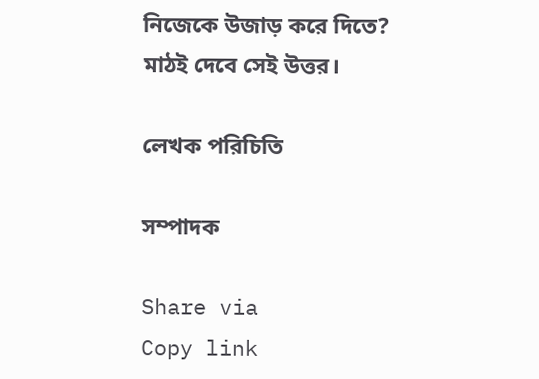নিজেকে উজাড় করে দিতে? মাঠই দেবে সেই উত্তর।

লেখক পরিচিতি

সম্পাদক

Share via
Copy link